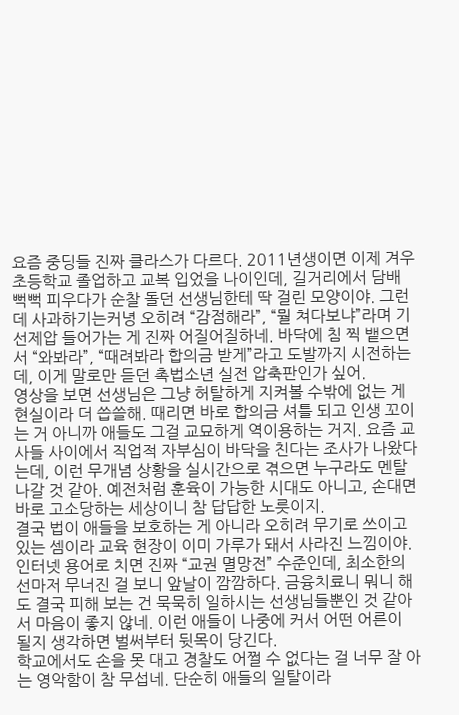요즘 중딩들 진짜 클라스가 다르다. 2011년생이면 이제 겨우 초등학교 졸업하고 교복 입었을 나이인데, 길거리에서 담배 뻑뻑 피우다가 순찰 돌던 선생님한테 딱 걸린 모양이야. 그런데 사과하기는커녕 오히려 “감점해라”, “뭘 쳐다보냐”라며 기선제압 들어가는 게 진짜 어질어질하네. 바닥에 침 찍 뱉으면서 “와봐라”, “때려봐라 합의금 받게”라고 도발까지 시전하는데, 이게 말로만 듣던 촉법소년 실전 압축판인가 싶어.
영상을 보면 선생님은 그냥 허탈하게 지켜볼 수밖에 없는 게 현실이라 더 씁쓸해. 때리면 바로 합의금 셔틀 되고 인생 꼬이는 거 아니까 애들도 그걸 교묘하게 역이용하는 거지. 요즘 교사들 사이에서 직업적 자부심이 바닥을 친다는 조사가 나왔다는데, 이런 무개념 상황을 실시간으로 겪으면 누구라도 멘탈 나갈 것 같아. 예전처럼 훈육이 가능한 시대도 아니고, 손대면 바로 고소당하는 세상이니 참 답답한 노릇이지.
결국 법이 애들을 보호하는 게 아니라 오히려 무기로 쓰이고 있는 셈이라 교육 현장이 이미 가루가 돼서 사라진 느낌이야. 인터넷 용어로 치면 진짜 “교권 멸망전” 수준인데, 최소한의 선마저 무너진 걸 보니 앞날이 깜깜하다. 금융치료니 뭐니 해도 결국 피해 보는 건 묵묵히 일하시는 선생님들뿐인 것 같아서 마음이 좋지 않네. 이런 애들이 나중에 커서 어떤 어른이 될지 생각하면 벌써부터 뒷목이 당긴다.
학교에서도 손을 못 대고 경찰도 어쩔 수 없다는 걸 너무 잘 아는 영악함이 참 무섭네. 단순히 애들의 일탈이라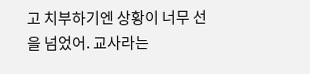고 치부하기엔 상황이 너무 선을 넘었어. 교사라는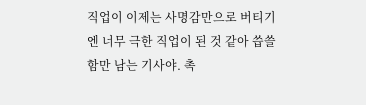직업이 이제는 사명감만으로 버티기엔 너무 극한 직업이 된 것 같아 씁쓸함만 남는 기사야. 촉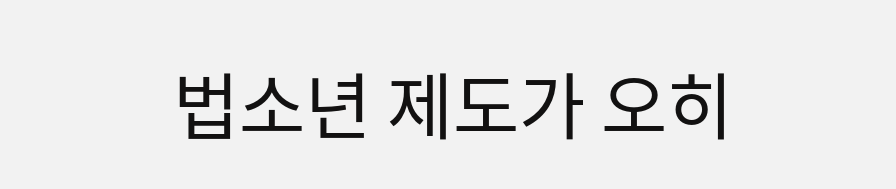법소년 제도가 오히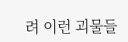려 이런 괴물들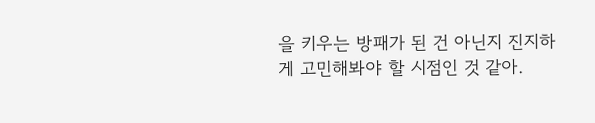을 키우는 방패가 된 건 아닌지 진지하게 고민해봐야 할 시점인 것 같아.